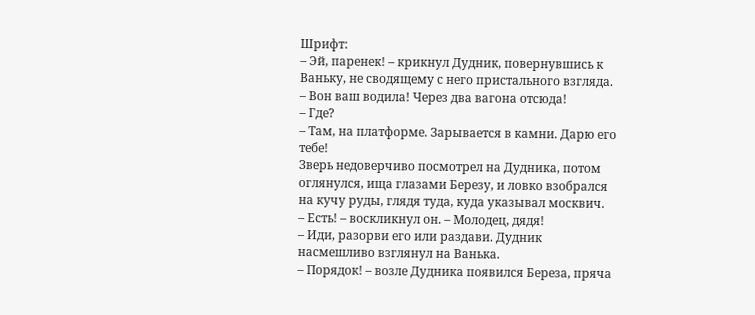Шрифт:
– Эй, паренек! – крикнул Дудник, повернувшись к Ваньку, не сводящему с него пристального взгляда. – Вон ваш водила! Через два вагона отсюда!
– Где?
– Там, на платформе. Зарывается в камни. Дарю его тебе!
Зверь недоверчиво посмотрел на Дудника, потом оглянулся, ища глазами Березу, и ловко взобрался на кучу руды, глядя туда, куда указывал москвич.
– Есть! – воскликнул он. – Молодец, дядя!
– Иди, разорви его или раздави. Дудник насмешливо взглянул на Ванька.
– Порядок! – возле Дудника появился Береза, пряча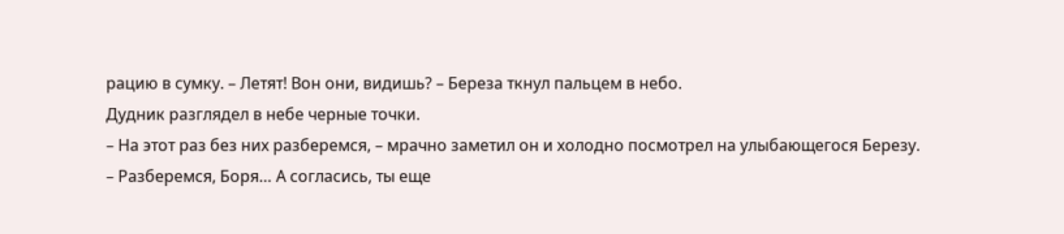рацию в сумку. – Летят! Вон они, видишь? – Береза ткнул пальцем в небо.
Дудник разглядел в небе черные точки.
– На этот раз без них разберемся, – мрачно заметил он и холодно посмотрел на улыбающегося Березу.
– Разберемся, Боря… А согласись, ты еще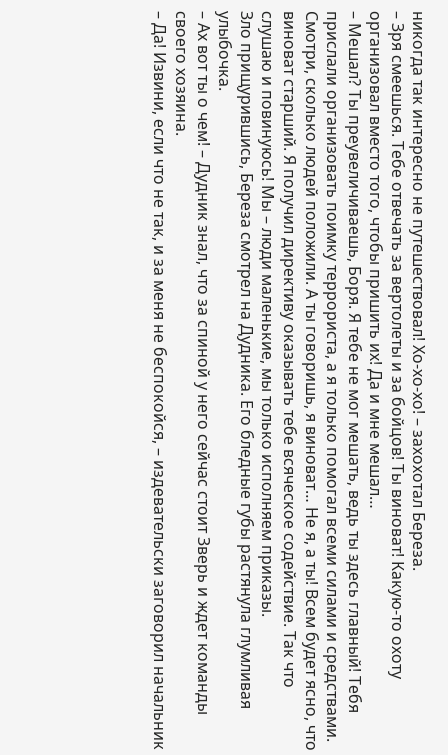никогда так интересно не путешествовал! Хо-хо-хо! – захохотал Береза.
– Зря смеешься. Тебе отвечать за вертолеты и за бойцов! Ты виноват! Какую-то охоту организовал вместо того, чтобы пришить их! Да и мне мешал…
– Мешал? Ты преувеличиваешь, Боря. Я тебе не мог мешать, ведь ты здесь главный! Тебя прислали организовать поимку террориста, а я только помогал всеми силами и средствами. Смотри, сколько людей положили. А ты говоришь, я виноват… Не я, а ты! Всем будет ясно, что виноват старший. Я получил директиву оказывать тебе всяческое содействие. Так что слушаю и повинуюсь! Мы – люди маленькие, мы только исполняем приказы.
Зло прищурившись, Береза смотрел на Дудника. Его бледные губы растянула глумливая улыбочка.
– Ах вот ты о чем! – Дудник знал, что за спиной у него сейчас стоит Зверь и ждет команды своего хозяина.
– Да! Извини, если что не так, и за меня не беспокойся, – издевательски заговорил начальник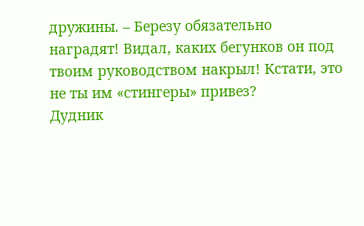дружины. – Березу обязательно наградят! Видал, каких бегунков он под твоим руководством накрыл! Кстати, это не ты им «стингеры» привез?
Дудник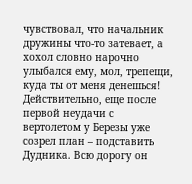чувствовал, что начальник дружины что-то затевает, а хохол словно нарочно улыбался ему, мол, трепещи, куда ты от меня денешься!
Действительно, еще после первой неудачи с вертолетом у Березы уже созрел план – подставить Дудника. Всю дорогу он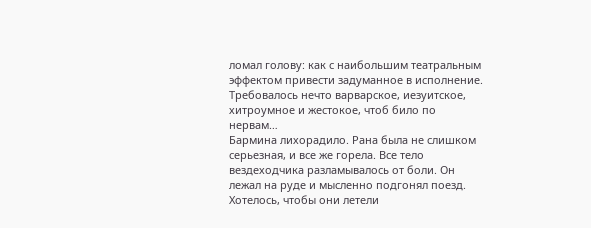ломал голову: как с наибольшим театральным эффектом привести задуманное в исполнение. Требовалось нечто варварское, иезуитское, хитроумное и жестокое, чтоб било по нервам…
Бармина лихорадило. Рана была не слишком серьезная, и все же горела. Все тело вездеходчика разламывалось от боли. Он лежал на руде и мысленно подгонял поезд. Хотелось, чтобы они летели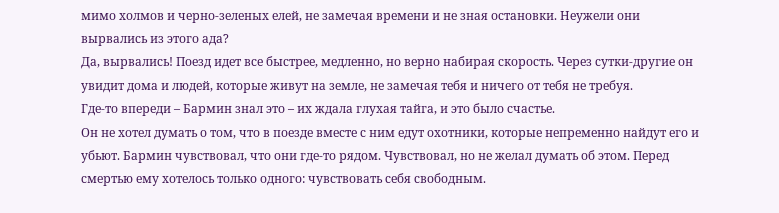мимо холмов и черно-зеленых елей, не замечая времени и не зная остановки. Неужели они вырвались из этого ада?
Да, вырвались! Поезд идет все быстрее, медленно, но верно набирая скорость. Через сутки-другие он увидит дома и людей, которые живут на земле, не замечая тебя и ничего от тебя не требуя.
Где-то впереди – Бармин знал это – их ждала глухая тайга, и это было счастье.
Он не хотел думать о том, что в поезде вместе с ним едут охотники, которые непременно найдут его и убьют. Бармин чувствовал, что они где-то рядом. Чувствовал, но не желал думать об этом. Перед смертью ему хотелось только одного: чувствовать себя свободным.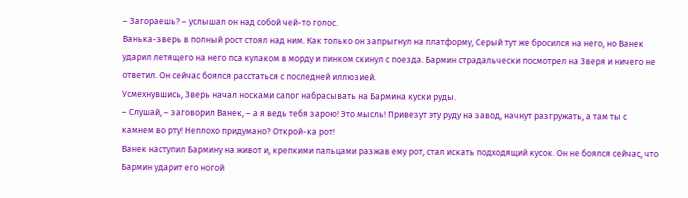– Загораешь? – услышал он над собой чей-то голос.
Ванька-зверь в полный рост стоял над ним. Как только он запрыгнул на платформу, Серый тут же бросился на него, но Ванек ударил летящего на него пса кулаком в морду и пинком скинул с поезда. Бармин страдальчески посмотрел на Зверя и ничего не ответил. Он сейчас боялся расстаться с последней иллюзией.
Усмехнувшись, Зверь начал носками сапог набрасывать на Бармина куски руды.
– Слушай, – заговорил Ванек, – а я ведь тебя зарою! Это мысль! Привезут эту руду на завод, начнут разгружать, а там ты с камнем во рту! Неплохо придумано? Открой-ка рот!
Ванек наступил Бармину на живот и, крепкими пальцами разжав ему рот, стал искать подходящий кусок. Он не боялся сейчас, что Бармин ударит его ногой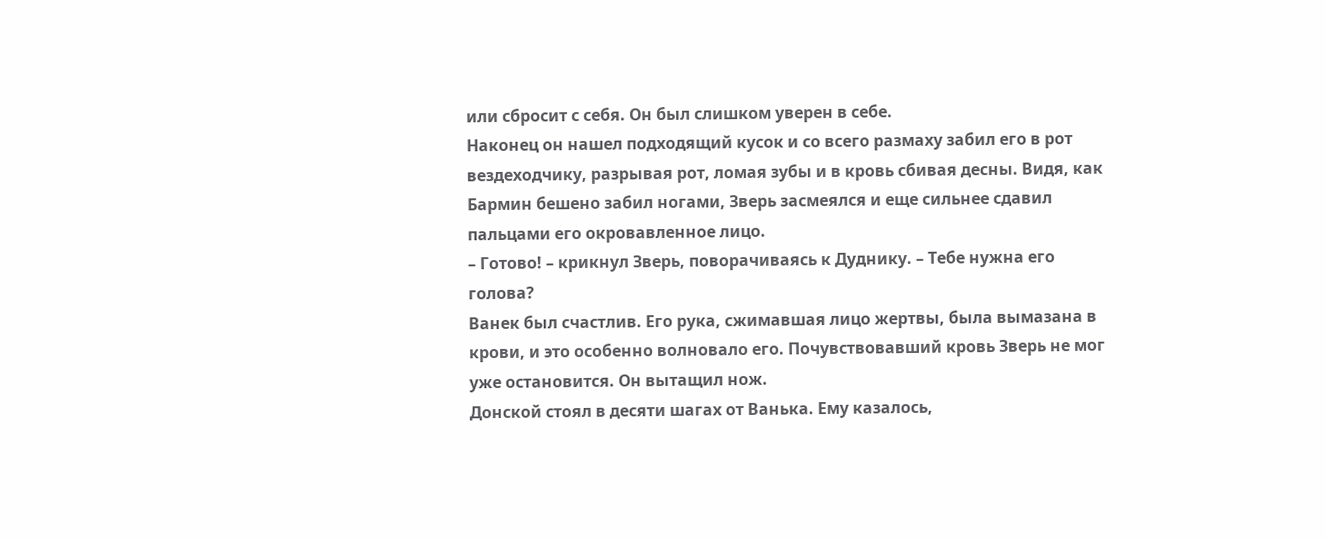или сбросит с себя. Он был слишком уверен в себе.
Наконец он нашел подходящий кусок и со всего размаху забил его в рот вездеходчику, разрывая рот, ломая зубы и в кровь сбивая десны. Видя, как Бармин бешено забил ногами, Зверь засмеялся и еще сильнее сдавил пальцами его окровавленное лицо.
– Готово! – крикнул Зверь, поворачиваясь к Дуднику. – Тебе нужна его голова?
Ванек был счастлив. Его рука, сжимавшая лицо жертвы, была вымазана в крови, и это особенно волновало его. Почувствовавший кровь Зверь не мог уже остановится. Он вытащил нож.
Донской стоял в десяти шагах от Ванька. Ему казалось,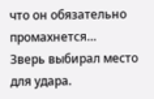что он обязательно промахнется…
Зверь выбирал место для удара.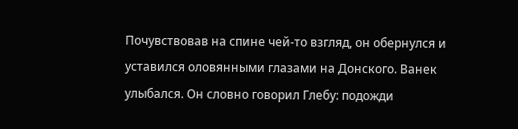Почувствовав на спине чей-то взгляд, он обернулся и уставился оловянными глазами на Донского. Ванек улыбался. Он словно говорил Глебу: подожди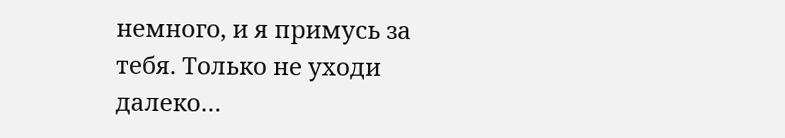немного, и я примусь за тебя. Только не уходи далеко…